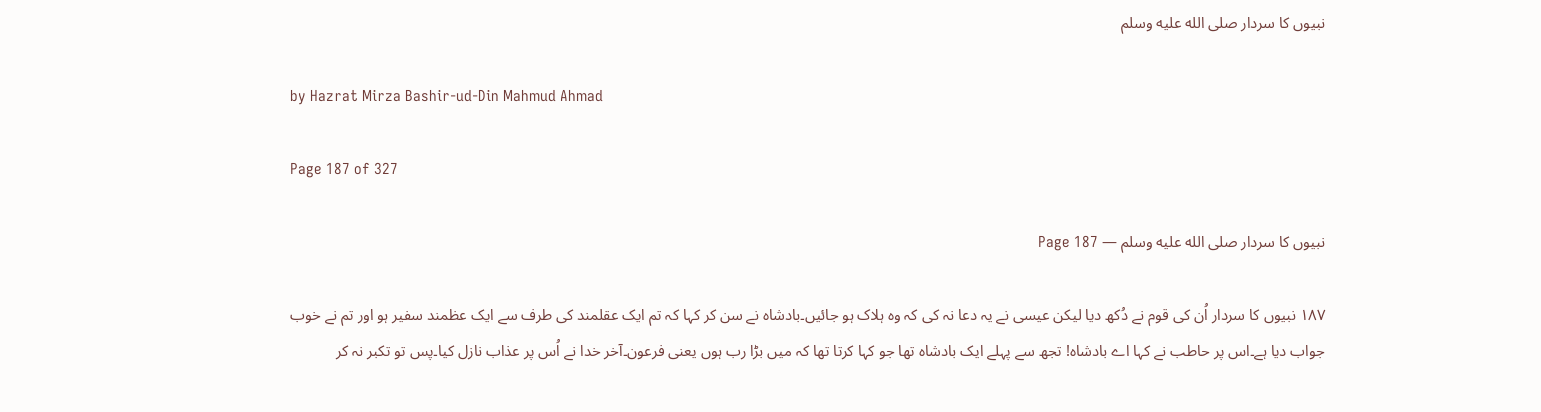نبیوں کا سردار صلى الله عليه وسلم

by Hazrat Mirza Bashir-ud-Din Mahmud Ahmad

Page 187 of 327

نبیوں کا سردار صلى الله عليه وسلم — Page 187

۱۸۷ نبیوں کا سردار اُن کی قوم نے دُکھ دیا لیکن عیسی نے یہ دعا نہ کی کہ وہ ہلاک ہو جائیں۔بادشاہ نے سن کر کہا کہ تم ایک عقلمند کی طرف سے ایک عظمند سفیر ہو اور تم نے خوب جواب دیا ہے۔اس پر حاطب نے کہا اے بادشاہ! تجھ سے پہلے ایک بادشاہ تھا جو کہا کرتا تھا کہ میں بڑا رب ہوں یعنی فرعون۔آخر خدا نے اُس پر عذاب نازل کیا۔پس تو تکبر نہ کر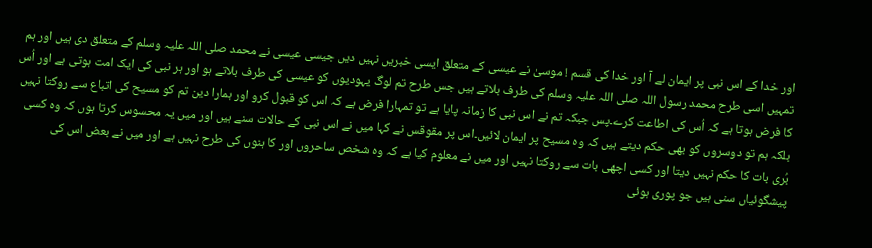اور خدا کے اس نبی پر ایمان لے آ اور خدا کی قسم ! موسیٰ نے عیسی کے متعلق ایسی خبریں نہیں دیں جیسی عیسی نے محمد صلی اللہ علیہ وسلم کے متعلق دی ہیں اور ہم تمہیں اسی طرح محمد رسول اللہ صلی اللہ علیہ وسلم کی طرف بلاتے ہیں جس طرح تم لوگ یہودیوں کو عیسی کی طرف بلاتے ہو اور ہر نبی کی ایک امت ہوتی ہے اور اُس کا فرض ہوتا ہے کہ اُس کی اطاعت کرے۔پس جبکہ تم نے اس نبی کا زمانہ پایا ہے تو تمہارا فرض ہے کہ اس کو قبول کرو اور ہمارا دین تم کو مسیح کی اتباع سے روکتا نہیں بلکہ ہم تو دوسروں کو بھی حکم دیتے ہیں کہ وہ مسیح پر ایمان لائیں۔اس پر مقوقس نے کہا میں نے اس نبی کے حالات سنے ہیں اور میں یہ محسوس کرتا ہوں کہ وہ کسی بُری بات کا حکم نہیں دیتا اور کسی اچھی بات سے روکتا نہیں اور میں نے معلوم کیا ہے کہ وہ شخص ساحروں اور کا ہنوں کی طرح نہیں ہے اور میں نے بعض اس کی پیشگوئیاں سنی ہیں جو پوری ہوئی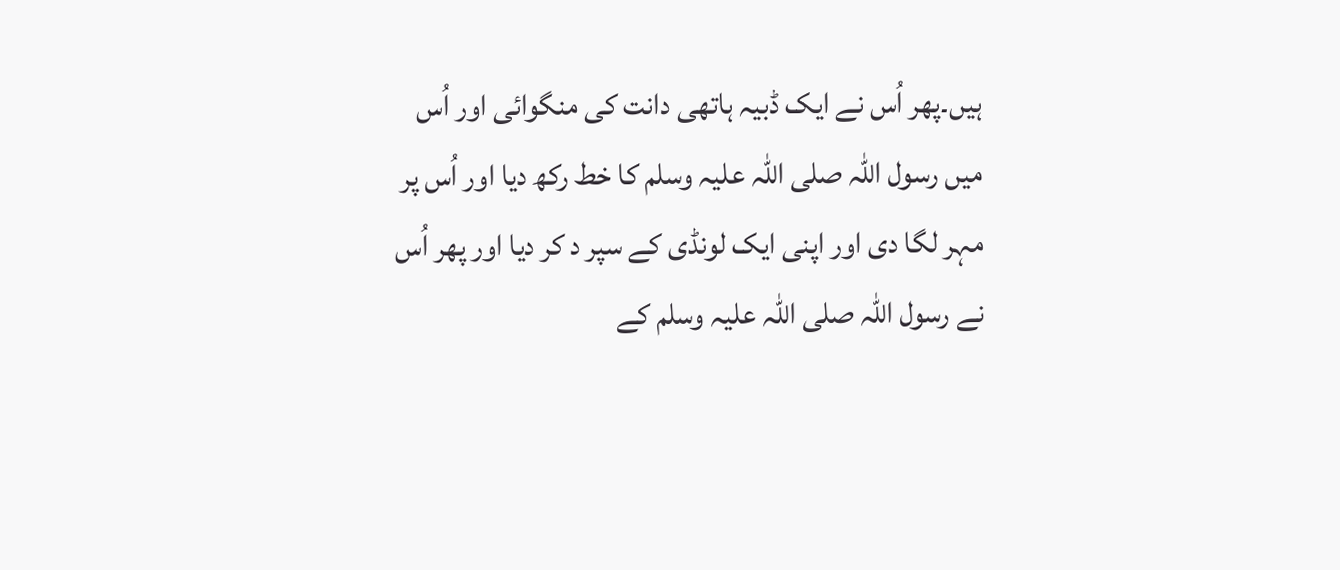ہیں۔پھر اُس نے ایک ڈبیہ ہاتھی دانت کی منگوائی اور اُس میں رسول اللہ صلی اللہ علیہ وسلم کا خط رکھ دیا اور اُس پر مہر لگا دی اور اپنی ایک لونڈی کے سپر د کر دیا اور پھر اُس نے رسول اللہ صلی اللہ علیہ وسلم کے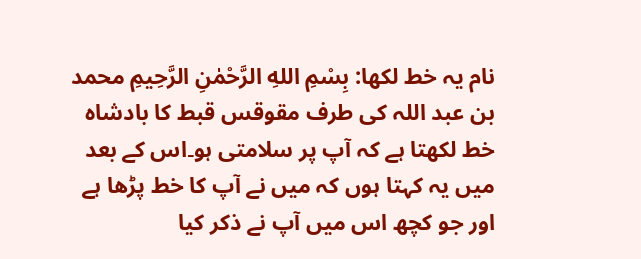نام یہ خط لکھا: بِسْمِ اللهِ الرَّحْمٰنِ الرَّحِيمِ محمد بن عبد اللہ کی طرف مقوقس قبط کا بادشاہ خط لکھتا ہے کہ آپ پر سلامتی ہو۔اس کے بعد میں یہ کہتا ہوں کہ میں نے آپ کا خط پڑھا ہے اور جو کچھ اس میں آپ نے ذکر کیا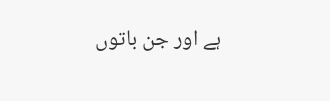ہے اور جن باتوں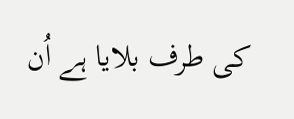کی طرف بلایا ہے اُن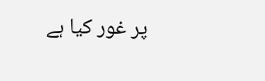پر غور کیا ہے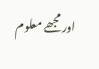اور مجھے معلوم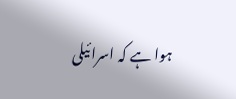ہوا ہے کہ اسرائیلی